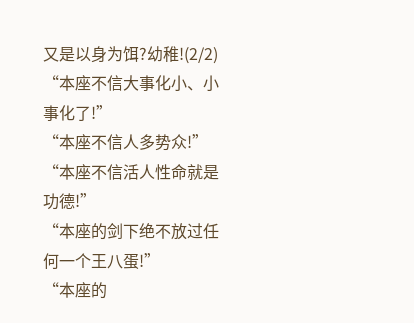又是以身为饵?幼稚!(2/2)
“本座不信大事化小、小事化了!”
“本座不信人多势众!”
“本座不信活人性命就是功德!”
“本座的剑下绝不放过任何一个王八蛋!”
“本座的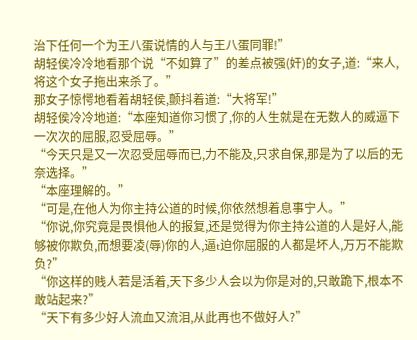治下任何一个为王八蛋说情的人与王八蛋同罪!”
胡轻侯冷冷地看那个说“不如算了”的差点被强(奸)的女子,道:“来人,将这个女子拖出来杀了。”
那女子惊愕地看着胡轻侯,颤抖着道:“大将军!”
胡轻侯冷冷地道:“本座知道你习惯了,你的人生就是在无数人的威逼下一次次的屈服,忍受屈辱。”
“今天只是又一次忍受屈辱而已,力不能及,只求自保,那是为了以后的无奈选择。”
“本座理解的。”
“可是,在他人为你主持公道的时候,你依然想着息事宁人。”
“你说,你究竟是畏惧他人的报复,还是觉得为你主持公道的人是好人,能够被你欺负,而想要凌(辱)你的人,逼t迫你屈服的人都是坏人,万万不能欺负?”
“你这样的贱人若是活着,天下多少人会以为你是对的,只敢跪下,根本不敢站起来?”
“天下有多少好人流血又流泪,从此再也不做好人?”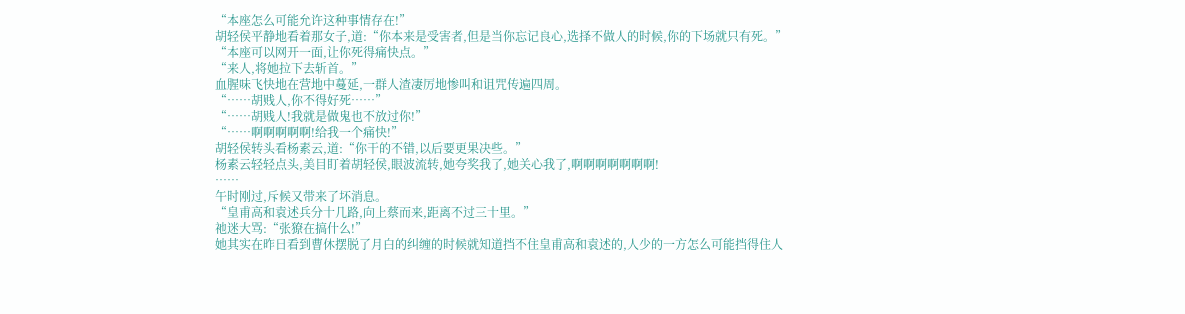“本座怎么可能允许这种事情存在!”
胡轻侯平静地看着那女子,道:“你本来是受害者,但是当你忘记良心,选择不做人的时候,你的下场就只有死。”
“本座可以网开一面,让你死得痛快点。”
“来人,将她拉下去斩首。”
血腥味飞快地在营地中蔓延,一群人渣凄厉地惨叫和诅咒传遍四周。
“……胡贱人,你不得好死……”
“……胡贱人!我就是做鬼也不放过你!”
“……啊啊啊啊啊!给我一个痛快!”
胡轻侯转头看杨素云,道:“你干的不错,以后要更果决些。”
杨素云轻轻点头,美目盯着胡轻侯,眼波流转,她夸奖我了,她关心我了,啊啊啊啊啊啊啊!
……
午时刚过,斥候又带来了坏消息。
“皇甫高和袁述兵分十几路,向上蔡而来,距离不过三十里。”
祂迷大骂:“张獠在搞什么!”
她其实在昨日看到曹休摆脱了月白的纠缠的时候就知道挡不住皇甫高和袁述的,人少的一方怎么可能挡得住人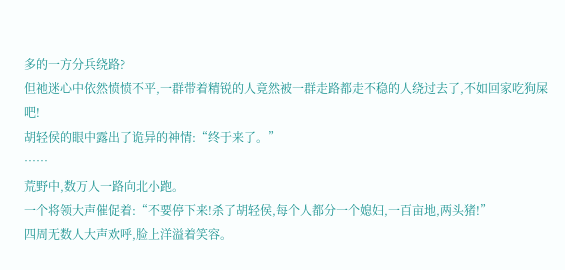多的一方分兵绕路?
但祂迷心中依然愤愤不平,一群带着精锐的人竟然被一群走路都走不稳的人绕过去了,不如回家吃狗屎吧!
胡轻侯的眼中露出了诡异的神情:“终于来了。”
……
荒野中,数万人一路向北小跑。
一个将领大声催促着:“不要停下来!杀了胡轻侯,每个人都分一个媳妇,一百亩地,两头猪!”
四周无数人大声欢呼,脸上洋溢着笑容。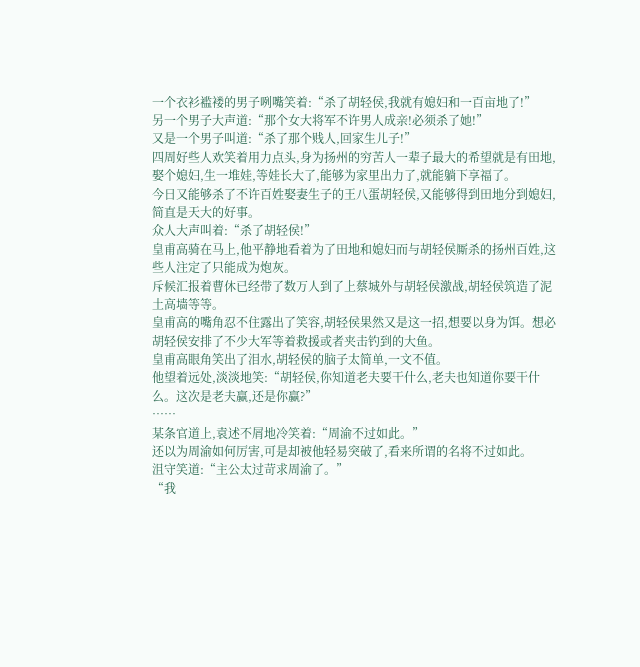一个衣衫褴褛的男子咧嘴笑着:“杀了胡轻侯,我就有媳妇和一百亩地了!”
另一个男子大声道:“那个女大将军不许男人成亲!必须杀了她!”
又是一个男子叫道:“杀了那个贱人,回家生儿子!”
四周好些人欢笑着用力点头,身为扬州的穷苦人一辈子最大的希望就是有田地,娶个媳妇,生一堆娃,等娃长大了,能够为家里出力了,就能躺下享福了。
今日又能够杀了不许百姓娶妻生子的王八蛋胡轻侯,又能够得到田地分到媳妇,简直是天大的好事。
众人大声叫着:“杀了胡轻侯!”
皇甫高骑在马上,他平静地看着为了田地和媳妇而与胡轻侯厮杀的扬州百姓,这些人注定了只能成为炮灰。
斥候汇报着曹休已经带了数万人到了上蔡城外与胡轻侯激战,胡轻侯筑造了泥土高墙等等。
皇甫高的嘴角忍不住露出了笑容,胡轻侯果然又是这一招,想要以身为饵。想必胡轻侯安排了不少大军等着救援或者夹击钓到的大鱼。
皇甫高眼角笑出了泪水,胡轻侯的脑子太简单,一文不值。
他望着远处,淡淡地笑:“胡轻侯,你知道老夫要干什么,老夫也知道你要干什么。这次是老夫赢,还是你赢?”
……
某条官道上,袁述不屑地冷笑着:“周渝不过如此。”
还以为周渝如何厉害,可是却被他轻易突破了,看来所谓的名将不过如此。
沮守笑道:“主公太过苛求周渝了。”
“我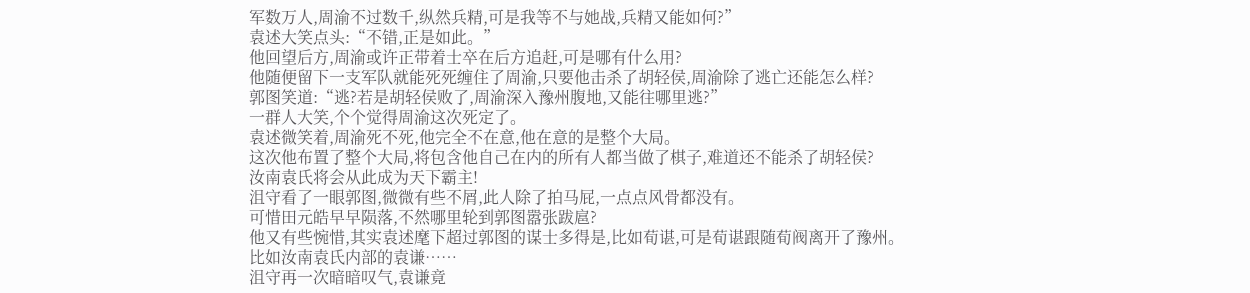军数万人,周渝不过数千,纵然兵精,可是我等不与她战,兵精又能如何?”
袁述大笑点头:“不错,正是如此。”
他回望后方,周渝或许正带着士卒在后方追赶,可是哪有什么用?
他随便留下一支军队就能死死缠住了周渝,只要他击杀了胡轻侯,周渝除了逃亡还能怎么样?
郭图笑道:“逃?若是胡轻侯败了,周渝深入豫州腹地,又能往哪里逃?”
一群人大笑,个个觉得周渝这次死定了。
袁述微笑着,周渝死不死,他完全不在意,他在意的是整个大局。
这次他布置了整个大局,将包含他自己在内的所有人都当做了棋子,难道还不能杀了胡轻侯?
汝南袁氏将会从此成为天下霸主!
沮守看了一眼郭图,微微有些不屑,此人除了拍马屁,一点点风骨都没有。
可惜田元皓早早陨落,不然哪里轮到郭图嚣张跋扈?
他又有些惋惜,其实袁述麾下超过郭图的谋士多得是,比如荀谌,可是荀谌跟随荀阀离开了豫州。
比如汝南袁氏内部的袁谦……
沮守再一次暗暗叹气,袁谦竟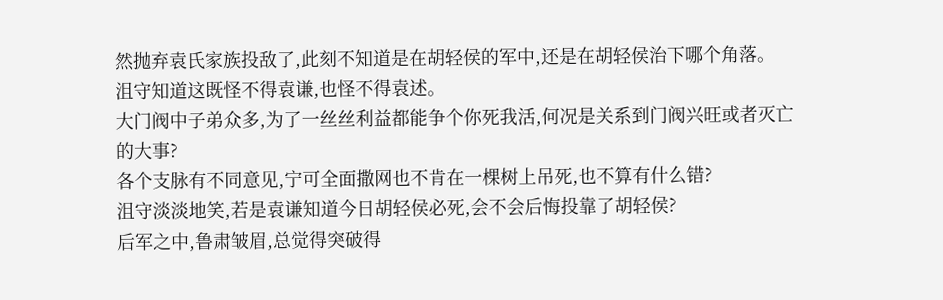然抛弃袁氏家族投敌了,此刻不知道是在胡轻侯的军中,还是在胡轻侯治下哪个角落。
沮守知道这既怪不得袁谦,也怪不得袁述。
大门阀中子弟众多,为了一丝丝利益都能争个你死我活,何况是关系到门阀兴旺或者灭亡的大事?
各个支脉有不同意见,宁可全面撒网也不肯在一棵树上吊死,也不算有什么错?
沮守淡淡地笑,若是袁谦知道今日胡轻侯必死,会不会后悔投靠了胡轻侯?
后军之中,鲁肃皱眉,总觉得突破得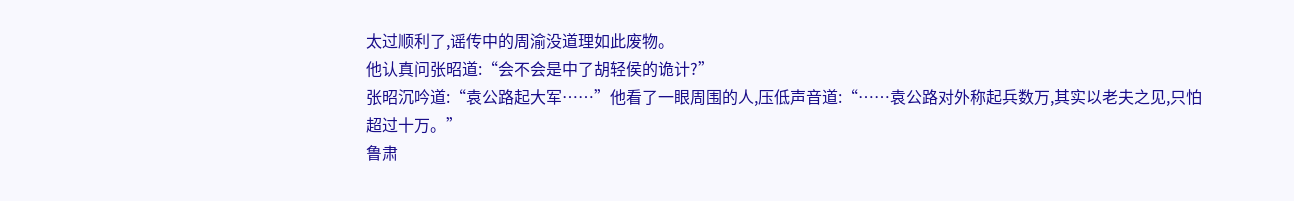太过顺利了,谣传中的周渝没道理如此废物。
他认真问张昭道:“会不会是中了胡轻侯的诡计?”
张昭沉吟道:“袁公路起大军……”他看了一眼周围的人,压低声音道:“……袁公路对外称起兵数万,其实以老夫之见,只怕超过十万。”
鲁肃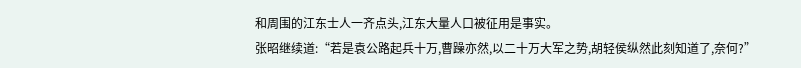和周围的江东士人一齐点头,江东大量人口被征用是事实。
张昭继续道:“若是袁公路起兵十万,曹躁亦然,以二十万大军之势,胡轻侯纵然此刻知道了,奈何?”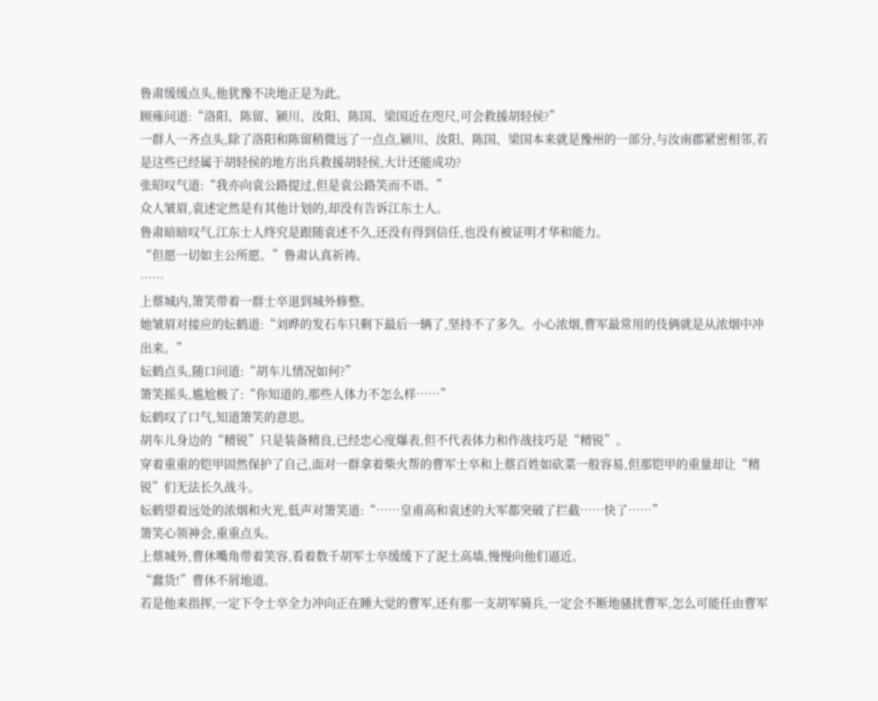鲁肃缓缓点头,他犹豫不决地正是为此。
顾雍问道:“洛阳、陈留、颍川、汝阳、陈国、梁国近在咫尺,可会救援胡轻侯?”
一群人一齐点头,除了洛阳和陈留稍微远了一点点,颍川、汝阳、陈国、梁国本来就是豫州的一部分,与汝南郡紧密相邻,若是这些已经属于胡轻侯的地方出兵救援胡轻侯,大计还能成功?
张昭叹气道:“我亦向袁公路提过,但是袁公路笑而不语。”
众人皱眉,袁述定然是有其他计划的,却没有告诉江东士人。
鲁肃暗暗叹气,江东士人终究是跟随袁述不久,还没有得到信任,也没有被证明才华和能力。
“但愿一切如主公所愿。”鲁肃认真祈祷。
……
上蔡城内,箫笑带着一群士卒退到城外修整。
她皱眉对接应的妘鹤道:“刘晔的发石车只剩下最后一辆了,坚持不了多久。小心浓烟,曹军最常用的伎俩就是从浓烟中冲出来。”
妘鹤点头,随口问道:“胡车儿情况如何?”
箫笑摇头,尴尬极了:“你知道的,那些人体力不怎么样……”
妘鹤叹了口气,知道箫笑的意思。
胡车儿身边的“精锐”只是装备精良,已经忠心度爆表,但不代表体力和作战技巧是“精锐”。
穿着重重的铠甲固然保护了自己,面对一群拿着柴火帮的曹军士卒和上蔡百姓如砍菜一般容易,但那铠甲的重量却让“精锐”们无法长久战斗。
妘鹤望着远处的浓烟和火光,低声对箫笑道:“……皇甫高和袁述的大军都突破了拦截……快了……”
箫笑心领神会,重重点头。
上蔡城外,曹休嘴角带着笑容,看着数千胡军士卒缓缓下了泥土高墙,慢慢向他们逼近。
“蠢货!”曹休不屑地道。
若是他来指挥,一定下令士卒全力冲向正在睡大觉的曹军,还有那一支胡军骑兵,一定会不断地骚扰曹军,怎么可能任由曹军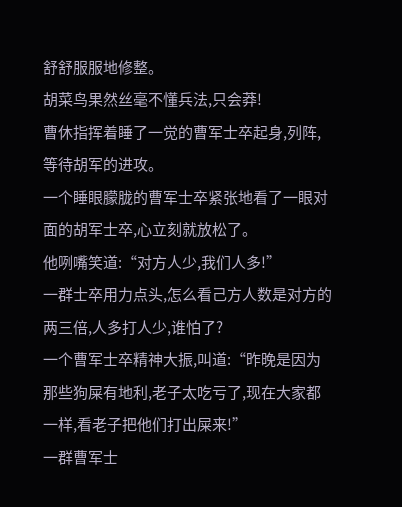舒舒服服地修整。
胡菜鸟果然丝毫不懂兵法,只会莽!
曹休指挥着睡了一觉的曹军士卒起身,列阵,等待胡军的进攻。
一个睡眼朦胧的曹军士卒紧张地看了一眼对面的胡军士卒,心立刻就放松了。
他咧嘴笑道:“对方人少,我们人多!”
一群士卒用力点头,怎么看己方人数是对方的两三倍,人多打人少,谁怕了?
一个曹军士卒精神大振,叫道:“昨晚是因为那些狗屎有地利,老子太吃亏了,现在大家都一样,看老子把他们打出屎来!”
一群曹军士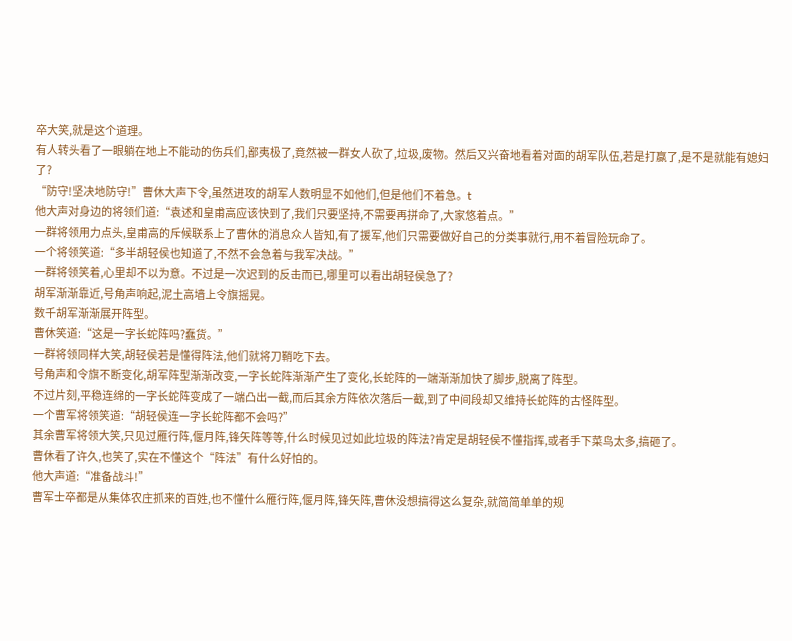卒大笑,就是这个道理。
有人转头看了一眼躺在地上不能动的伤兵们,鄙夷极了,竟然被一群女人砍了,垃圾,废物。然后又兴奋地看着对面的胡军队伍,若是打赢了,是不是就能有媳妇了?
“防守!坚决地防守!”曹休大声下令,虽然进攻的胡军人数明显不如他们,但是他们不着急。t
他大声对身边的将领们道:“袁述和皇甫高应该快到了,我们只要坚持,不需要再拼命了,大家悠着点。”
一群将领用力点头,皇甫高的斥候联系上了曹休的消息众人皆知,有了援军,他们只需要做好自己的分类事就行,用不着冒险玩命了。
一个将领笑道:“多半胡轻侯也知道了,不然不会急着与我军决战。”
一群将领笑着,心里却不以为意。不过是一次迟到的反击而已,哪里可以看出胡轻侯急了?
胡军渐渐靠近,号角声响起,泥土高墙上令旗摇晃。
数千胡军渐渐展开阵型。
曹休笑道:“这是一字长蛇阵吗?蠢货。”
一群将领同样大笑,胡轻侯若是懂得阵法,他们就将刀鞘吃下去。
号角声和令旗不断变化,胡军阵型渐渐改变,一字长蛇阵渐渐产生了变化,长蛇阵的一端渐渐加快了脚步,脱离了阵型。
不过片刻,平稳连绵的一字长蛇阵变成了一端凸出一截,而后其余方阵依次落后一截,到了中间段却又维持长蛇阵的古怪阵型。
一个曹军将领笑道:“胡轻侯连一字长蛇阵都不会吗?”
其余曹军将领大笑,只见过雁行阵,偃月阵,锋矢阵等等,什么时候见过如此垃圾的阵法?肯定是胡轻侯不懂指挥,或者手下菜鸟太多,搞砸了。
曹休看了许久,也笑了,实在不懂这个“阵法”有什么好怕的。
他大声道:“准备战斗!”
曹军士卒都是从集体农庄抓来的百姓,也不懂什么雁行阵,偃月阵,锋矢阵,曹休没想搞得这么复杂,就简简单单的规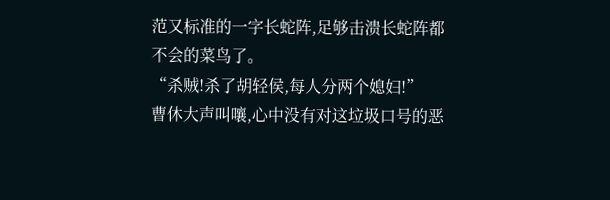范又标准的一字长蛇阵,足够击溃长蛇阵都不会的菜鸟了。
“杀贼!杀了胡轻侯,每人分两个媳妇!”
曹休大声叫嚷,心中没有对这垃圾口号的恶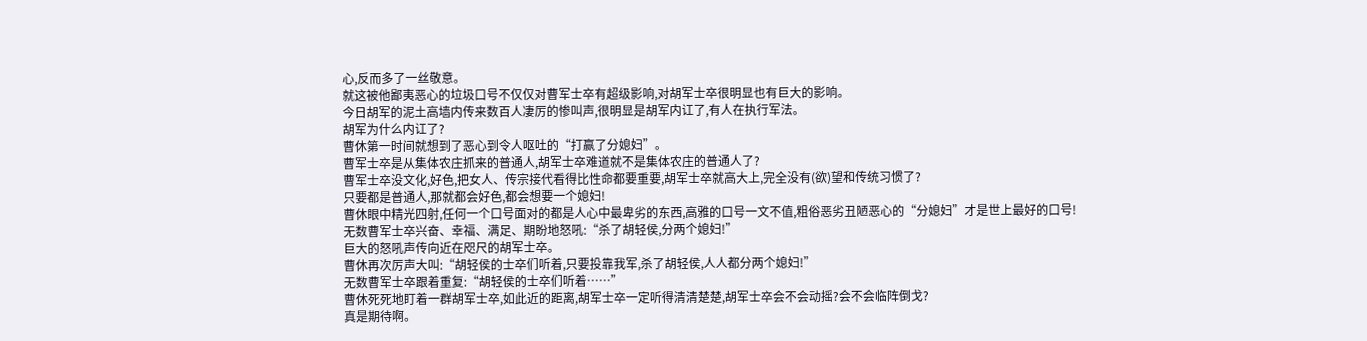心,反而多了一丝敬意。
就这被他鄙夷恶心的垃圾口号不仅仅对曹军士卒有超级影响,对胡军士卒很明显也有巨大的影响。
今日胡军的泥土高墙内传来数百人凄厉的惨叫声,很明显是胡军内讧了,有人在执行军法。
胡军为什么内讧了?
曹休第一时间就想到了恶心到令人呕吐的“打赢了分媳妇”。
曹军士卒是从集体农庄抓来的普通人,胡军士卒难道就不是集体农庄的普通人了?
曹军士卒没文化,好色,把女人、传宗接代看得比性命都要重要,胡军士卒就高大上,完全没有(欲)望和传统习惯了?
只要都是普通人,那就都会好色,都会想要一个媳妇!
曹休眼中精光四射,任何一个口号面对的都是人心中最卑劣的东西,高雅的口号一文不值,粗俗恶劣丑陋恶心的“分媳妇”才是世上最好的口号!
无数曹军士卒兴奋、幸福、满足、期盼地怒吼:“杀了胡轻侯,分两个媳妇!”
巨大的怒吼声传向近在咫尺的胡军士卒。
曹休再次厉声大叫:“胡轻侯的士卒们听着,只要投靠我军,杀了胡轻侯,人人都分两个媳妇!”
无数曹军士卒跟着重复:“胡轻侯的士卒们听着……”
曹休死死地盯着一群胡军士卒,如此近的距离,胡军士卒一定听得清清楚楚,胡军士卒会不会动摇?会不会临阵倒戈?
真是期待啊。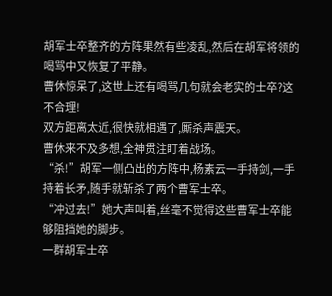胡军士卒整齐的方阵果然有些凌乱,然后在胡军将领的喝骂中又恢复了平静。
曹休惊呆了,这世上还有喝骂几句就会老实的士卒?这不合理!
双方距离太近,很快就相遇了,厮杀声震天。
曹休来不及多想,全神贯注盯着战场。
“杀!”胡军一侧凸出的方阵中,杨素云一手持剑,一手持着长矛,随手就斩杀了两个曹军士卒。
“冲过去!”她大声叫着,丝毫不觉得这些曹军士卒能够阻挡她的脚步。
一群胡军士卒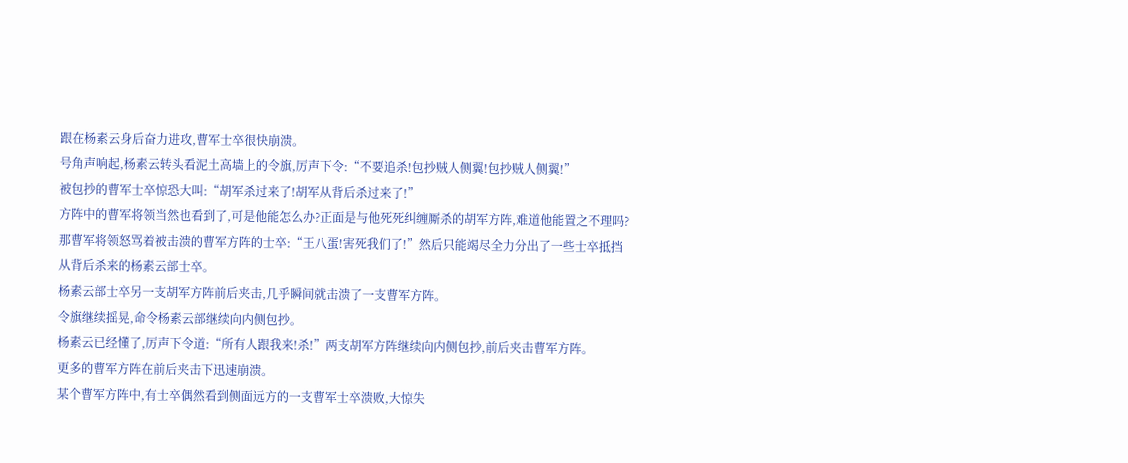跟在杨素云身后奋力进攻,曹军士卒很快崩溃。
号角声响起,杨素云转头看泥土高墙上的令旗,厉声下令:“不要追杀!包抄贼人侧翼!包抄贼人侧翼!”
被包抄的曹军士卒惊恐大叫:“胡军杀过来了!胡军从背后杀过来了!”
方阵中的曹军将领当然也看到了,可是他能怎么办?正面是与他死死纠缠厮杀的胡军方阵,难道他能置之不理吗?
那曹军将领怒骂着被击溃的曹军方阵的士卒:“王八蛋!害死我们了!”然后只能竭尽全力分出了一些士卒抵挡从背后杀来的杨素云部士卒。
杨素云部士卒另一支胡军方阵前后夹击,几乎瞬间就击溃了一支曹军方阵。
令旗继续摇晃,命令杨素云部继续向内侧包抄。
杨素云已经懂了,厉声下令道:“所有人跟我来!杀!”两支胡军方阵继续向内侧包抄,前后夹击曹军方阵。
更多的曹军方阵在前后夹击下迅速崩溃。
某个曹军方阵中,有士卒偶然看到侧面远方的一支曹军士卒溃败,大惊失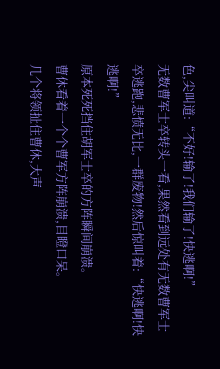色,尖叫道:“不好!输了!我们输了!快逃啊!”
无数曹军士卒转头一看,果然看到远处有无数曹军士卒逃跑,悲愤无比,一群废物!然后惊叫着:“快逃啊!快逃啊!”
原本死死挡住胡军士卒的方阵瞬间崩溃。
曹休看着一个个曹军方阵崩溃,目瞪口呆。
几个将领扯住曹休,大声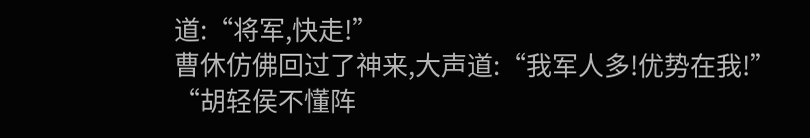道:“将军,快走!”
曹休仿佛回过了神来,大声道:“我军人多!优势在我!”
“胡轻侯不懂阵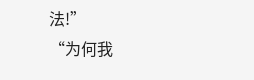法!”
“为何我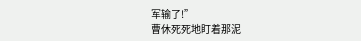军输了!”
曹休死死地盯着那泥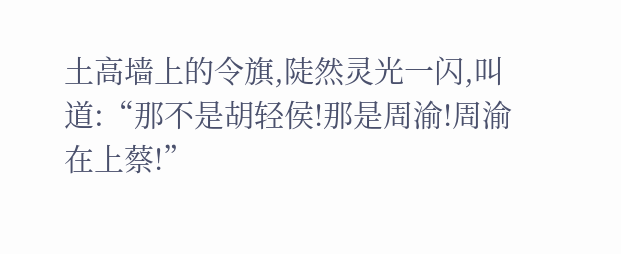土高墙上的令旗,陡然灵光一闪,叫道:“那不是胡轻侯!那是周渝!周渝在上蔡!”